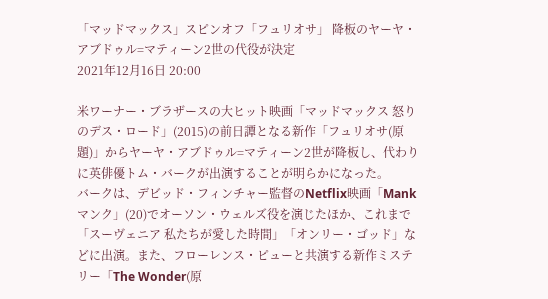「マッドマックス」スピンオフ「フュリオサ」 降板のヤーヤ・アブドゥル=マティーン2世の代役が決定
2021年12月16日 20:00

米ワーナー・ブラザースの大ヒット映画「マッドマックス 怒りのデス・ロード」(2015)の前日譚となる新作「フュリオサ(原題)」からヤーヤ・アブドゥル=マティーン2世が降板し、代わりに英俳優トム・バークが出演することが明らかになった。
バークは、デビッド・フィンチャー監督のNetflix映画「Mank マンク」(20)でオーソン・ウェルズ役を演じたほか、これまで「スーヴェニア 私たちが愛した時間」「オンリー・ゴッド」などに出演。また、フローレンス・ピューと共演する新作ミステリー「The Wonder(原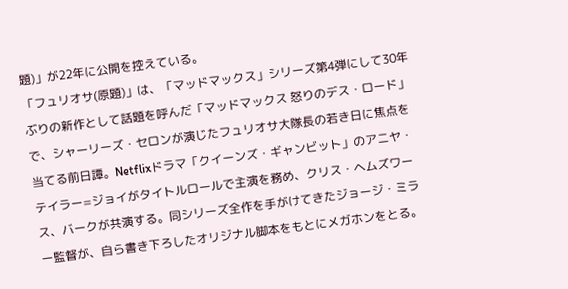題)」が22年に公開を控えている。
「フュリオサ(原題)」は、「マッドマックス」シリーズ第4弾にして30年ぶりの新作として話題を呼んだ「マッドマックス 怒りのデス・ロード」で、シャーリーズ・セロンが演じたフュリオサ大隊長の若き日に焦点を当てる前日譚。Netflixドラマ「クイーンズ・ギャンビット」のアニヤ・テイラー=ジョイがタイトルロールで主演を務め、クリス・ヘムズワース、バークが共演する。同シリーズ全作を手がけてきたジョージ・ミラー監督が、自ら書き下ろしたオリジナル脚本をもとにメガホンをとる。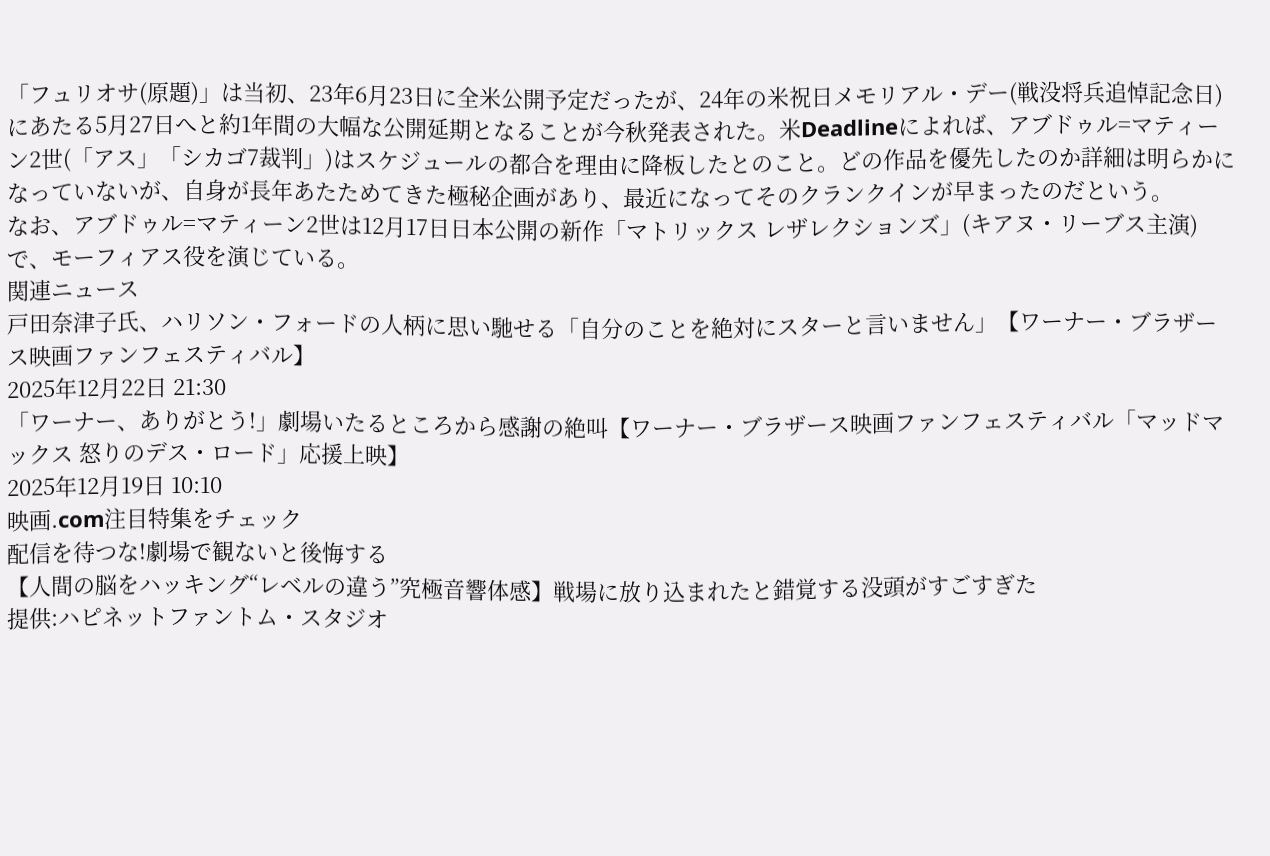「フュリオサ(原題)」は当初、23年6月23日に全米公開予定だったが、24年の米祝日メモリアル・デー(戦没将兵追悼記念日)にあたる5月27日へと約1年間の大幅な公開延期となることが今秋発表された。米Deadlineによれば、アブドゥル=マティーン2世(「アス」「シカゴ7裁判」)はスケジュールの都合を理由に降板したとのこと。どの作品を優先したのか詳細は明らかになっていないが、自身が長年あたためてきた極秘企画があり、最近になってそのクランクインが早まったのだという。
なお、アブドゥル=マティーン2世は12月17日日本公開の新作「マトリックス レザレクションズ」(キアヌ・リーブス主演)で、モーフィアス役を演じている。
関連ニュース
戸田奈津子氏、ハリソン・フォードの人柄に思い馳せる「自分のことを絶対にスターと言いません」【ワーナー・ブラザース映画ファンフェスティバル】
2025年12月22日 21:30
「ワーナー、ありがとう!」劇場いたるところから感謝の絶叫【ワーナー・ブラザース映画ファンフェスティバル「マッドマックス 怒りのデス・ロード」応援上映】
2025年12月19日 10:10
映画.com注目特集をチェック
配信を待つな!劇場で観ないと後悔する
【人間の脳をハッキング“レベルの違う”究極音響体感】戦場に放り込まれたと錯覚する没頭がすごすぎた
提供:ハピネットファントム・スタジオ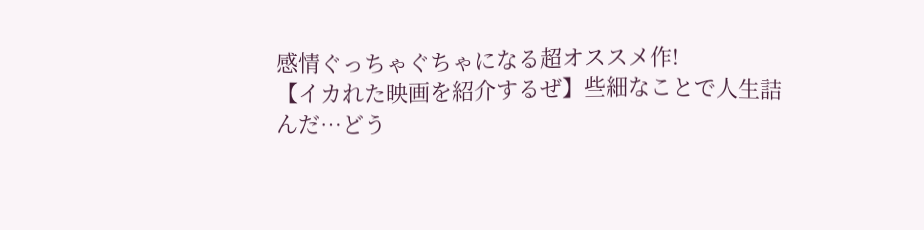感情ぐっちゃぐちゃになる超オススメ作!
【イカれた映画を紹介するぜ】些細なことで人生詰んだ…どう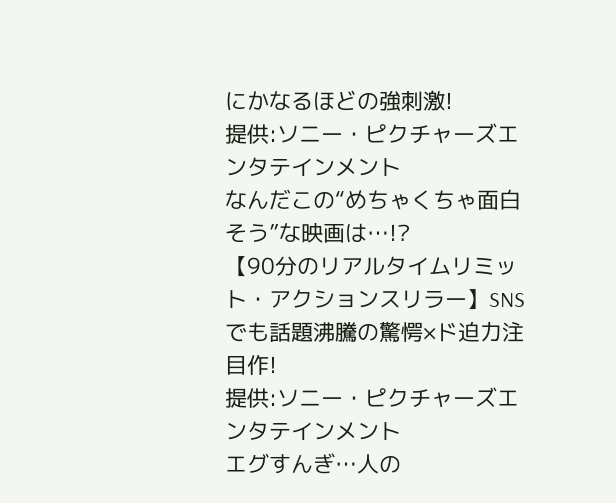にかなるほどの強刺激!
提供:ソニー・ピクチャーズエンタテインメント
なんだこの“めちゃくちゃ面白そう”な映画は…!?
【90分のリアルタイムリミット・アクションスリラー】SNSでも話題沸騰の驚愕×ド迫力注目作!
提供:ソニー・ピクチャーズエンタテインメント
エグすんぎ…人の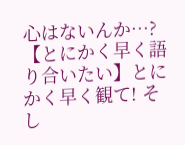心はないんか…?
【とにかく早く語り合いたい】とにかく早く観て! そし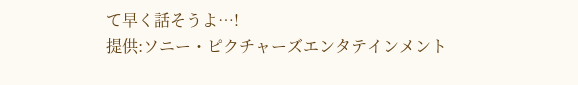て早く話そうよ…!
提供:ソニー・ピクチャーズエンタテインメント